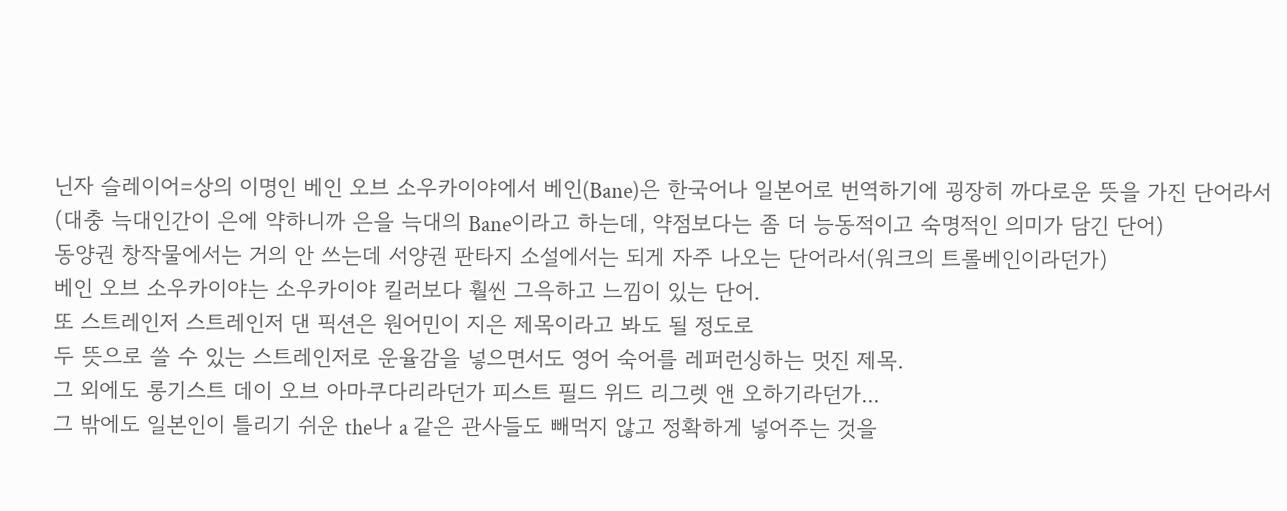닌자 슬레이어=상의 이명인 베인 오브 소우카이야에서 베인(Bane)은 한국어나 일본어로 번역하기에 굉장히 까다로운 뜻을 가진 단어라서
(대충 늑대인간이 은에 약하니까 은을 늑대의 Bane이라고 하는데, 약점보다는 좀 더 능동적이고 숙명적인 의미가 담긴 단어)
동양권 창작물에서는 거의 안 쓰는데 서양권 판타지 소설에서는 되게 자주 나오는 단어라서(워크의 트롤베인이라던가)
베인 오브 소우카이야는 소우카이야 킬러보다 훨씬 그윽하고 느낌이 있는 단어.
또 스트레인저 스트레인저 댄 픽션은 원어민이 지은 제목이라고 봐도 될 정도로
두 뜻으로 쓸 수 있는 스트레인저로 운율감을 넣으면서도 영어 숙어를 레퍼런싱하는 멋진 제목.
그 외에도 롱기스트 데이 오브 아마쿠다리라던가 피스트 필드 위드 리그렛 앤 오하기라던가...
그 밖에도 일본인이 틀리기 쉬운 the나 a 같은 관사들도 빼먹지 않고 정확하게 넣어주는 것을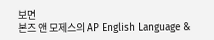보면
본즈 앤 모제스의 AP English Language &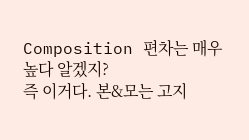Composition 편차는 매우 높다 알겠지?
즉 이거다. 본&모는 고지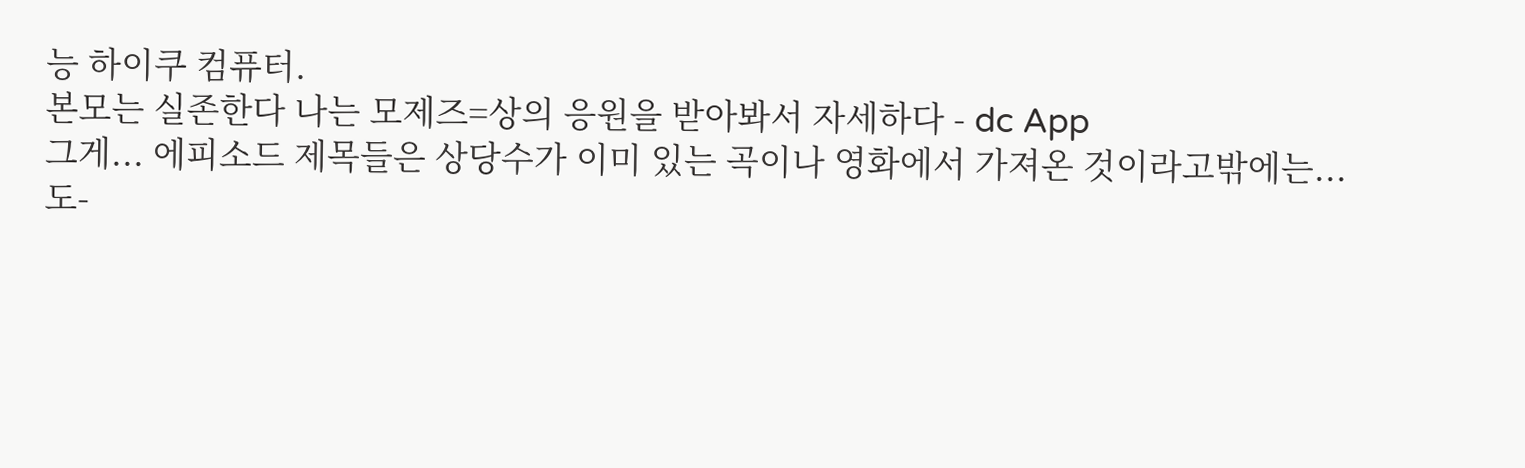능 하이쿠 컴퓨터.
본모는 실존한다 나는 모제즈=상의 응원을 받아봐서 자세하다 - dc App
그게... 에피소드 제목들은 상당수가 이미 있는 곡이나 영화에서 가져온 것이라고밖에는...
도-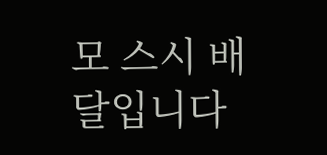모 스시 배달입니다